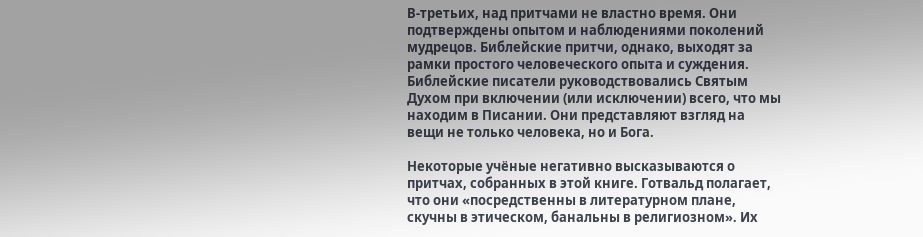В-третьих, над притчами не властно время. Они подтверждены опытом и наблюдениями поколений мудрецов. Библейские притчи, однако, выходят за рамки простого человеческого опыта и суждения. Библейские писатели руководствовались Святым Духом при включении (или исключении) всего, что мы находим в Писании. Они представляют взгляд на вещи не только человека, но и Бога.

Некоторые учёные негативно высказываются о притчах, собранных в этой книге. Готвальд полагает, что они «посредственны в литературном плане, скучны в этическом, банальны в религиозном». Их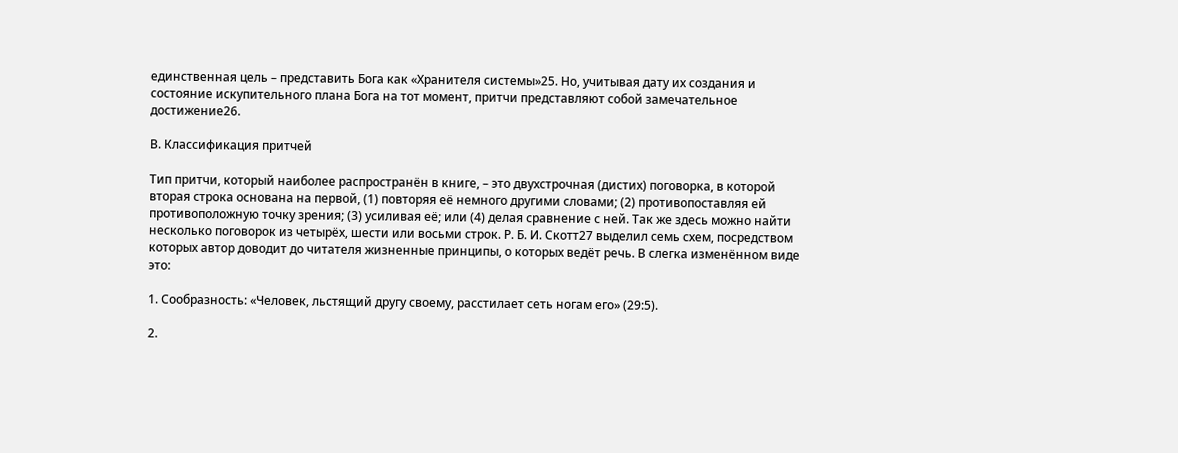единственная цель – представить Бога как «Хранителя системы»25. Но, учитывая дату их создания и состояние искупительного плана Бога на тот момент, притчи представляют собой замечательное достижение26.

В. Классификация притчей

Тип притчи, который наиболее распространён в книге, – это двухстрочная (дистих) поговорка, в которой вторая строка основана на первой, (1) повторяя её немного другими словами; (2) противопоставляя ей противоположную точку зрения; (3) усиливая её; или (4) делая сравнение с ней. Так же здесь можно найти несколько поговорок из четырёх, шести или восьми строк. Р. Б. И. Скотт27 выделил семь схем, посредством которых автор доводит до читателя жизненные принципы, о которых ведёт речь. В слегка изменённом виде это:

1. Сообразность: «Человек, льстящий другу своему, расстилает сеть ногам его» (29:5).

2.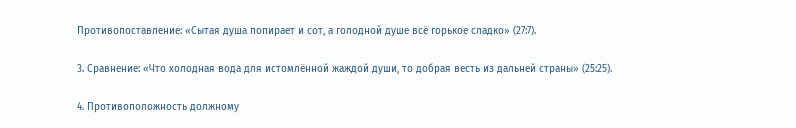Противопоставление: «Сытая душа попирает и сот, а голодной душе всё горькое сладко» (27:7).

3. Сравнение: «Что холодная вода для истомлённой жаждой души, то добрая весть из дальней страны» (25:25).

4. Противоположность должному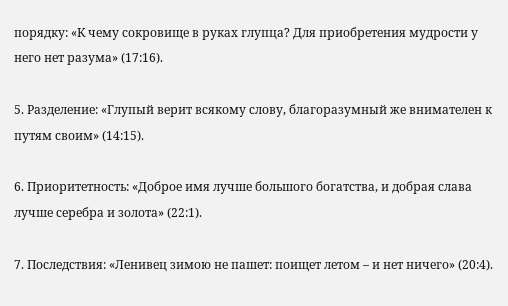порядку: «К чему сокровище в руках глупца? Для приобретения мудрости у него нет разума» (17:16).

5. Разделение: «Глупый верит всякому слову, благоразумный же внимателен к путям своим» (14:15).

6. Приоритетность: «Доброе имя лучше большого богатства, и добрая слава лучше серебра и золота» (22:1).

7. Последствия: «Ленивец зимою не пашет: поищет летом – и нет ничего» (20:4).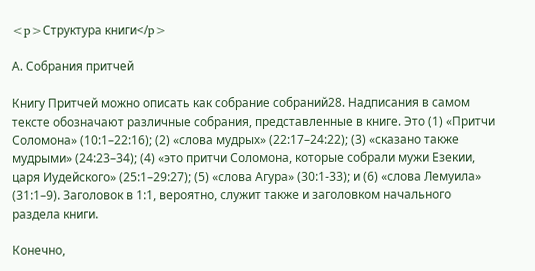<p>Структура книги</p>

А. Собрания притчей

Книгу Притчей можно описать как собрание собраний28. Надписания в самом тексте обозначают различные собрания, представленные в книге. Это (1) «Притчи Соломона» (10:1–22:16); (2) «слова мудрых» (22:17–24:22); (3) «сказано также мудрыми» (24:23–34); (4) «это притчи Соломона, которые собрали мужи Езекии, царя Иудейского» (25:1–29:27); (5) «слова Агура» (30:1-33); и (6) «слова Лемуила» (31:1–9). Заголовок в 1:1, вероятно, служит также и заголовком начального раздела книги.

Конечно,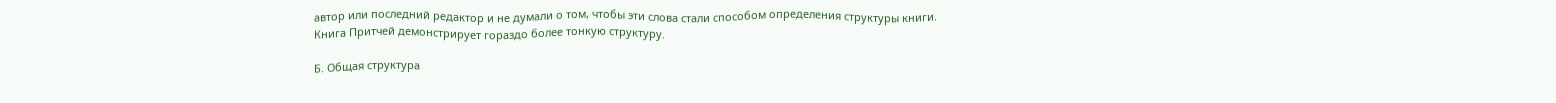автор или последний редактор и не думали о том, чтобы эти слова стали способом определения структуры книги. Книга Притчей демонстрирует гораздо более тонкую структуру.

Б. Общая структура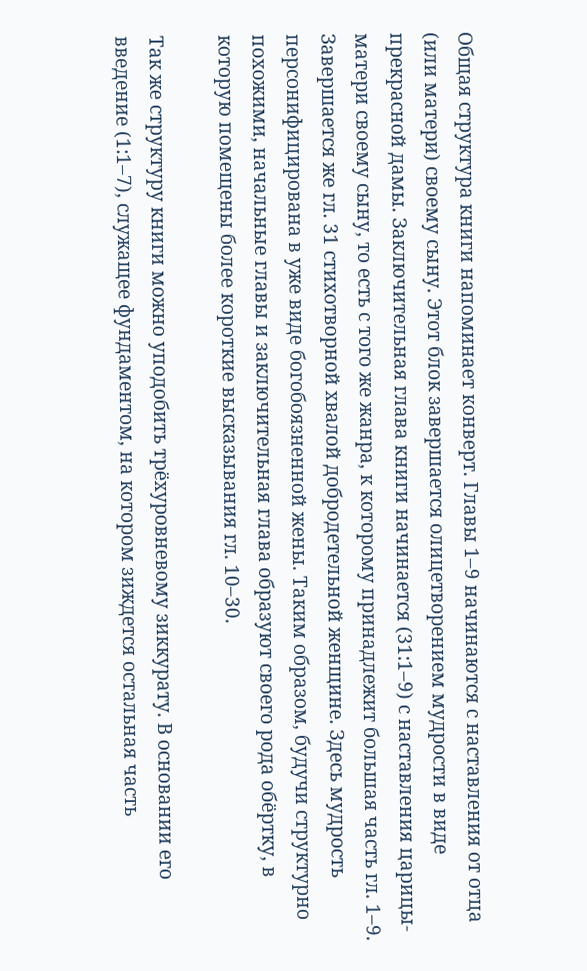Общая структура книги напоминает конверт. Главы 1–9 начинаются с наставления от отца (или матери) своему сыну. Этот блок завершается олицетворением мудрости в виде прекрасной дамы. Заключительная глава книги начинается (31:1–9) с наставления царицы-матери своему сыну, то есть с того же жанра, к которому принадлежит большая часть гл. 1–9. Завершается же гл. 31 стихотворной хвалой добродетельной женщине. Здесь мудрость персонифицирована в уже виде богобоязненной жены. Таким образом, будучи структурно похожими, начальные главы и заключительная глава образуют своего рода обёртку, в которую помещены более короткие высказывания гл. 10–30.

Так же структуру книги можно уподобить трёхуровневому зиккурату. В основании его введение (1:1–7), служащее фундаментом, на котором зиждется остальная часть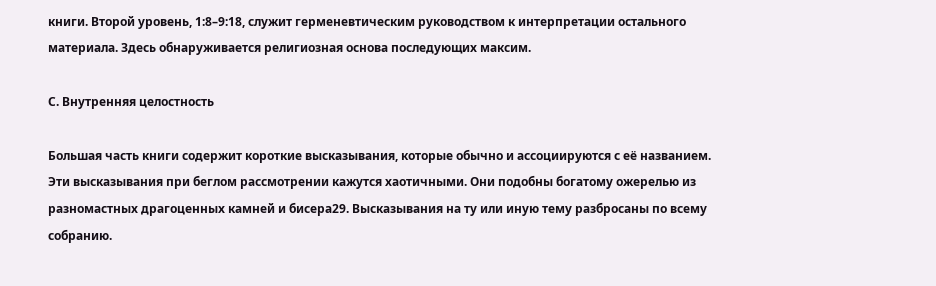книги. Второй уровень, 1:8–9:18, служит герменевтическим руководством к интерпретации остального материала. Здесь обнаруживается религиозная основа последующих максим.

С. Внутренняя целостность

Большая часть книги содержит короткие высказывания, которые обычно и ассоциируются с её названием. Эти высказывания при беглом рассмотрении кажутся хаотичными. Они подобны богатому ожерелью из разномастных драгоценных камней и бисера29. Высказывания на ту или иную тему разбросаны по всему собранию.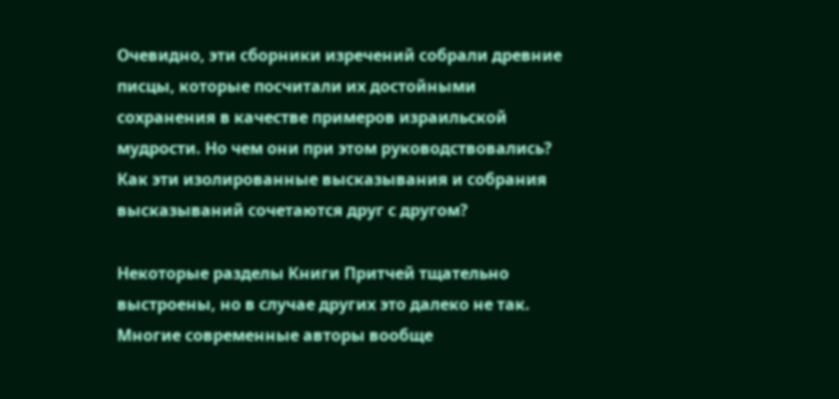Очевидно, эти сборники изречений собрали древние писцы, которые посчитали их достойными сохранения в качестве примеров израильской мудрости. Но чем они при этом руководствовались? Как эти изолированные высказывания и собрания высказываний сочетаются друг с другом?

Некоторые разделы Книги Притчей тщательно выстроены, но в случае других это далеко не так. Многие современные авторы вообще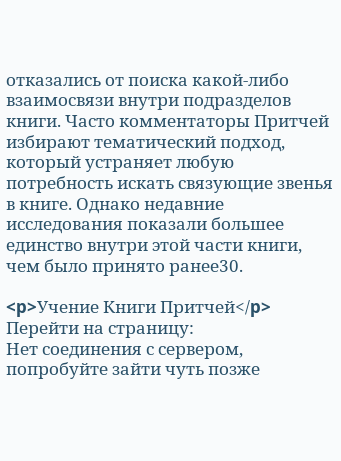отказались от поиска какой-либо взаимосвязи внутри подразделов книги. Часто комментаторы Притчей избирают тематический подход, который устраняет любую потребность искать связующие звенья в книге. Однако недавние исследования показали большее единство внутри этой части книги, чем было принято ранее30.

<p>Учение Книги Притчей</p>
Перейти на страницу:
Нет соединения с сервером, попробуйте зайти чуть позже